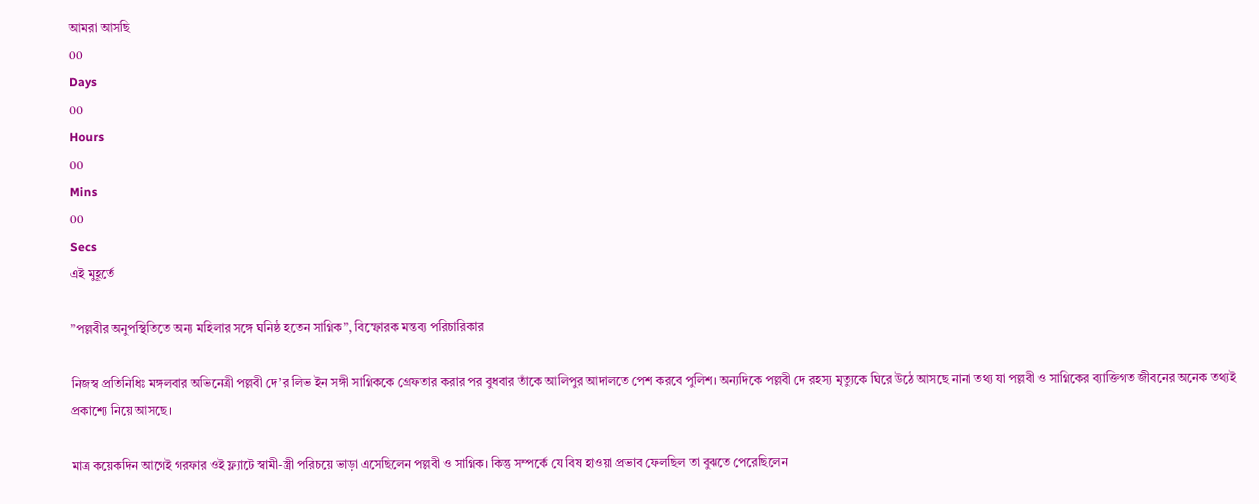আমরা আসছি
00
Days
00
Hours
00
Mins
00
Secs
এই মুহূর্তে

”পল্লবীর অনুপস্থিতিতে অন্য মহিলার সঙ্গে ঘনিষ্ঠ হতেন সাগ্নিক”, বিস্ফোরক মন্তব্য পরিচারিকার

নিজস্ব প্রতিনিধিঃ মঙ্গলবার অভিনেত্রী পল্লবী দে’র লিভ ইন সঙ্গী সাগ্নিককে গ্রেফতার করার পর বুধবার তাঁকে আলিপুর আদালতে পেশ করবে পুলিশ। অন্যদিকে পল্লবী দে রহস্য মৃত্যুকে ঘিরে উঠে আসছে নানা তথ্য যা পল্লবী ও সাগ্নিকের ব্যাক্তিগত জীবনের অনেক তথ্যই প্রকাশ্যে নিয়ে আসছে।

মাত্র কয়েকদিন আগেই গরফার ওই ফ্ল্যাটে স্বামী-স্ত্রী পরিচয়ে ভাড়া এসেছিলেন পল্লবী ও সাগ্নিক। কিন্তু সম্পর্কে যে বিষ হাওয়া প্রভাব ফেলছিল তা বুঝতে পেরেছিলেন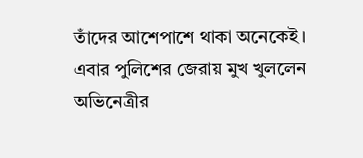তাঁদের আশেপাশে থাকা অনেকেই। এবার পুলিশের জেরায় মুখ খুললেন অভিনেত্রীর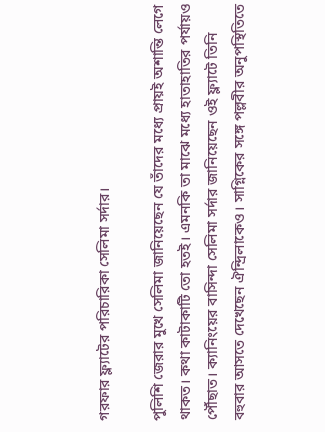গরফার ফ্ল্যাটের পরিচারিকা সেলিমা সর্দার।

পুলিশি জেরার মুখে সেলিমা জানিয়েছেন যে তাঁদের মধ্যে প্রায়ই অশান্তি লেগে থাকত। কথা কাটাকাটি তো হতই। এমনকি তা মাঝে মধ্যে হাতাহাতির পর্যায়ও পৌঁছাত। ক্যানিংয়ের বাসিন্দা সেলিমা সর্দার জানিয়েছেন ওই ফ্ল্যাটে তিনি বহুবার আসতে দেখেছেন ঐন্দ্রিলাকেও। সাগ্নিকের সঙ্গে পল্লবীর অনুপস্থিতিতে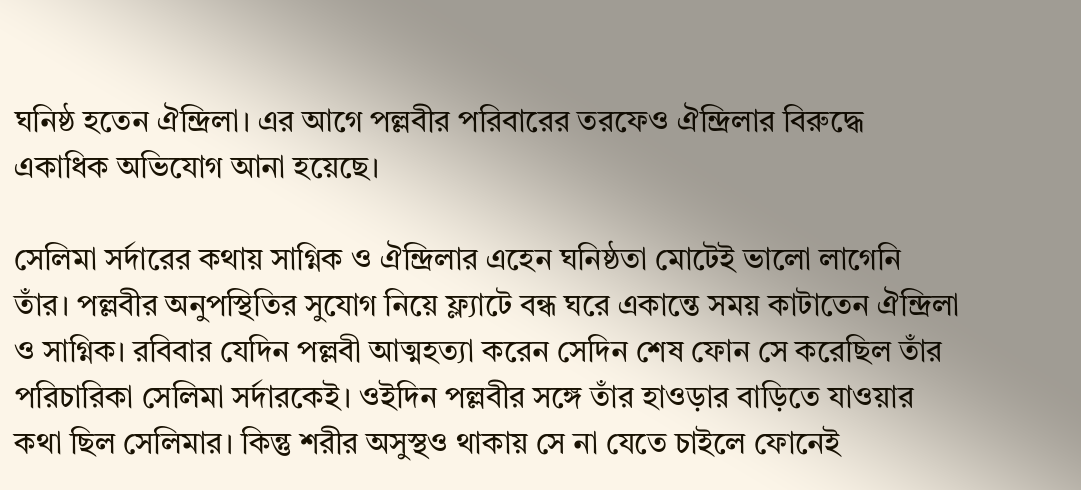ঘনিষ্ঠ হতেন ঐন্দ্রিলা। এর আগে পল্লবীর পরিবারের তরফেও ঐন্দ্রিলার বিরুদ্ধে একাধিক অভিযোগ আনা হয়েছে।

সেলিমা সর্দারের কথায় সাগ্নিক ও ঐন্দ্রিলার এহেন ঘনিষ্ঠতা মোটেই ভালো লাগেনি তাঁর। পল্লবীর অনুপস্থিতির সুযোগ নিয়ে ফ্ল্যাটে বন্ধ ঘরে একান্তে সময় কাটাতেন ঐন্দ্রিলা ও সাগ্নিক। রবিবার যেদিন পল্লবী আত্মহত্যা করেন সেদিন শেষ ফোন সে করেছিল তাঁর পরিচারিকা সেলিমা সর্দারকেই। ওইদিন পল্লবীর সঙ্গে তাঁর হাওড়ার বাড়িতে যাওয়ার কথা ছিল সেলিমার। কিন্তু শরীর অসুস্থও থাকায় সে না যেতে চাইলে ফোনেই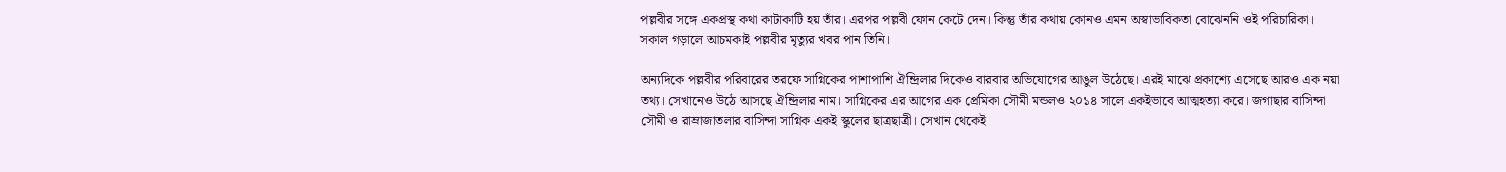পল্লবীর সঙ্গে একপ্রস্থ কথা কাটাকাটি হয় তাঁর। এরপর পল্লবী ফোন কেটে দেন। কিন্তু তাঁর কথায় কোনও এমন অস্বাভাবিকতা বোঝেননি ওই পরিচারিকা। সকাল গড়ালে আচমকাই পল্লবীর মৃত্যুর খবর পান তিনি।

অন্যদিকে পল্লবীর পরিবারের তরফে সাগ্নিকের পাশাপাশি ঐন্দ্রিলার দিকেও বারবার অভিযোগের আঙুল উঠেছে। এরই মাঝে প্রকাশ্যে এসেছে আরও এক নয়া তথ্য। সেখানেও উঠে আসছে ঐন্দ্রিলার নাম। সাগ্নিকের এর আগের এক প্রেমিকা সৌমী মন্ডলও ২০১৪ সালে একইভাবে আত্মহত্যা করে। জগাছার বাসিন্দা সৌমী ও রাম্রাজাতলার বাসিন্দা সাগ্নিক একই স্কুলের ছাত্রছাত্রী। সেখান থেকেই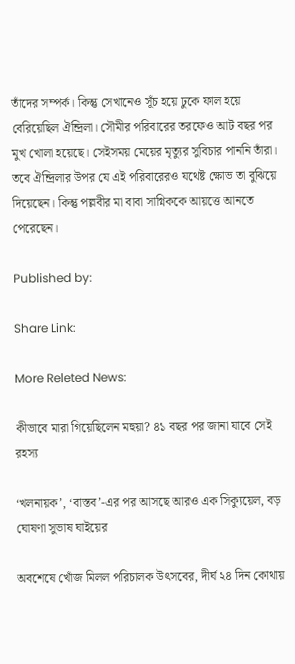তাঁদের সম্পর্ক। কিন্তু সেখানেও সূঁচ হয়ে ঢুকে ফাল হয়ে বেরিয়েছিল ঐন্দ্রিলা। সৌমীর পরিবারের তরফেও আট বছর পর মুখ খোলা হয়েছে। সেইসময় মেয়ের মৃত্যুর সুবিচার পাননি তাঁরা। তবে ঐন্দ্রিলার উপর যে এই পরিবারেরও যথেষ্ট ক্ষোভ তা বুঝিয়ে দিয়েছেন। কিন্তু পল্লবীর মা বাবা সাগ্নিককে আয়ত্তে আনতে পেরেছেন।

Published by:

Share Link:

More Releted News:

কীভাবে মারা গিয়েছিলেন মহুয়া? ৪১ বছর পর জানা যাবে সেই রহস্য

‘খলনায়ক’, ‘বাস্তব’-এর পর আসছে আরও এক সিক্যুয়েল, বড় ঘোষণা সুভাষ ঘাইয়ের

অবশেষে খোঁজ মিলল পরিচালক উৎসবের, দীর্ঘ ২৪ দিন কোথায়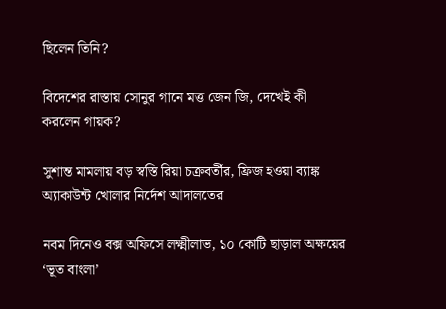ছিলেন তিনি?

বিদেশের রাস্তায় সোনুর গানে মত্ত জেন জি, দেখেই কী করলেন গায়ক?

সুশান্ত মামলায় বড় স্বস্তি রিয়া চক্রবর্তীর, ফ্রিজ হওয়া ব্যাঙ্ক অ্যাকাউন্ট খোলার নির্দেশ আদালতের

নবম দিনেও বক্স অফিসে লক্ষ্মীলাভ, ১০ কোটি ছাড়াল অক্ষয়ের ‘ভূত বাংলা’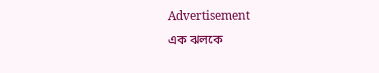Advertisement
এক ঝলকে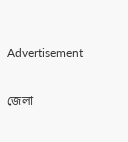Advertisement

জেলা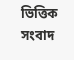ভিত্তিক সংবাদ